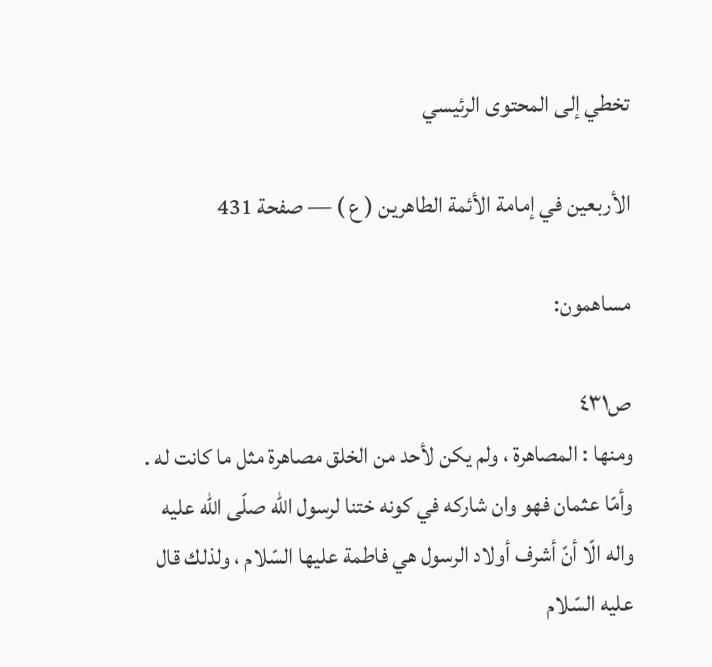تخطي إلى المحتوى الرئيسي

الأربعين في إمامة الأئمة الطاهرين ( ع ) — صفحة 431

مساهمون:

ص٤٣١
ومنها : المصاهرة ، ولم يكن لأحد من الخلق مصاهرة مثل ما كانت له . وأمّا عثمان فهو وان شاركه في كونه ختنا لرسول اللّه صلّى اللّه عليه واله الّا أنّ أشرف أولاد الرسول هي فاطمة عليها السّلام ، ولذلك قال عليه السّلام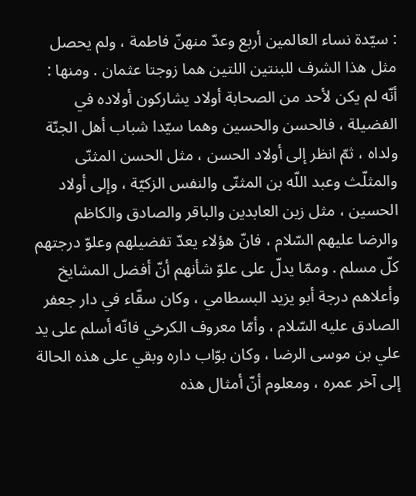: سيّدة نساء العالمين أربع وعدّ منهنّ فاطمة ، ولم يحصل مثل هذا الشرف للبنتين اللتين هما زوجتا عثمان . ومنها : أنّه لم يكن لأحد من الصحابة أولاد يشاركون أولاده في الفضيلة ، فالحسن والحسين وهما سيّدا شباب أهل الجنّة ولداه ، ثمّ انظر إلى أولاد الحسن ، مثل الحسن المثنّى والمثلّث وعبد اللّه بن المثنّى والنفس الزكيّة ، وإلى أولاد الحسين ، مثل زين العابدين والباقر والصادق والكاظم والرضا عليهم السّلام ، فانّ هؤلاء يعدّ تفضيلهم وعلوّ درجتهم كلّ مسلم . وممّا يدلّ على علوّ شأنهم أنّ أفضل المشايخ وأعلاهم درجة أبو يزيد البسطامي ، وكان سقّاء في دار جعفر الصادق عليه السّلام ، وأمّا معروف الكرخي فانّه أسلم على يد علي بن موسى الرضا ، وكان بوّاب داره وبقي على هذه الحالة إلى آخر عمره ، ومعلوم أنّ أمثال هذه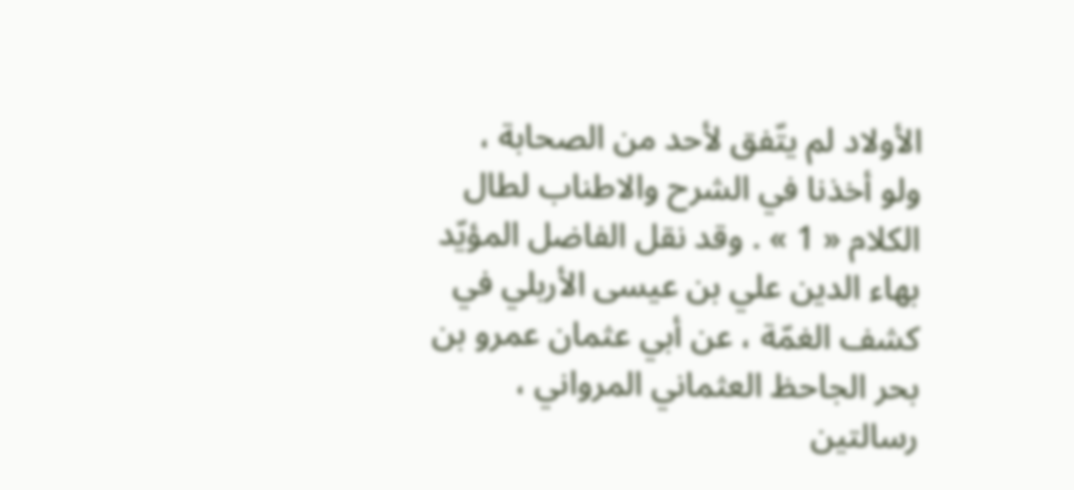الأولاد لم يتّفق لأحد من الصحابة ، ولو أخذنا في الشرح والاطناب لطال الكلام « 1 » . وقد نقل الفاضل المؤيّد بهاء الدين علي بن عيسى الأربلي في كشف الغمّة ، عن أبي عثمان عمرو بن بحر الجاحظ العثماني المرواني ، رسالتين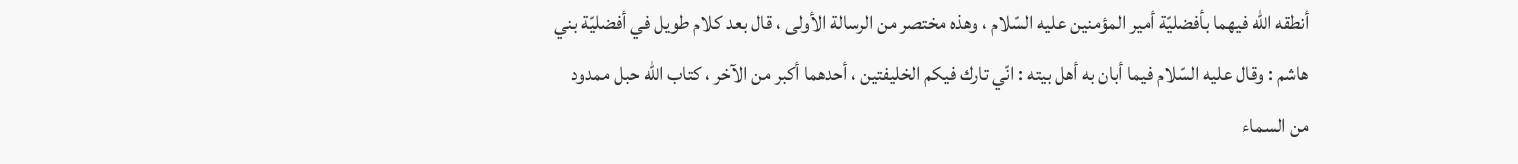أنطقه اللّه فيهما بأفضليّة أمير المؤمنين عليه السّلام ، وهذه مختصر من الرسالة الأولى ، قال بعد كلام طويل في أفضليّة بني هاشم : وقال عليه السّلام فيما أبان به أهل بيته : انّي تارك فيكم الخليفتين ، أحدهما أكبر من الآخر ، كتاب اللّه حبل ممدود من السماء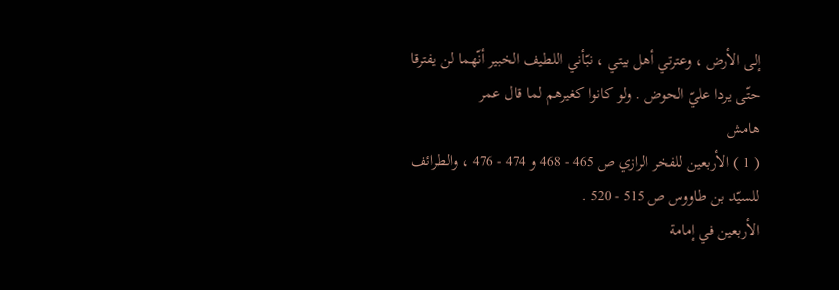إلى الأرض ، وعترتي أهل بيتي ، نبّأني اللطيف الخبير أنّهما لن يفترقا حتّى يردا عليّ الحوض . ولو كانوا كغيرهم لما قال عمر
هامش
( 1 ) الأربعين للفخر الرازي ص 465 - 468 و 474 - 476 ، والطرائف للسيّد بن طاووس ص 515 - 520 .
الأربعين في إمامة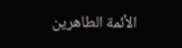الأئمة الطاهرين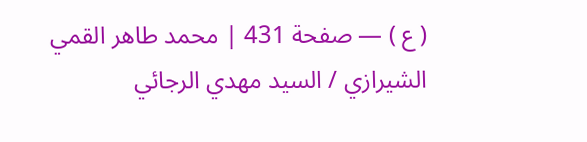( ع ) — صفحة 431 | محمد طاهر القمي الشيرازي / السيد مهدي الرجائي